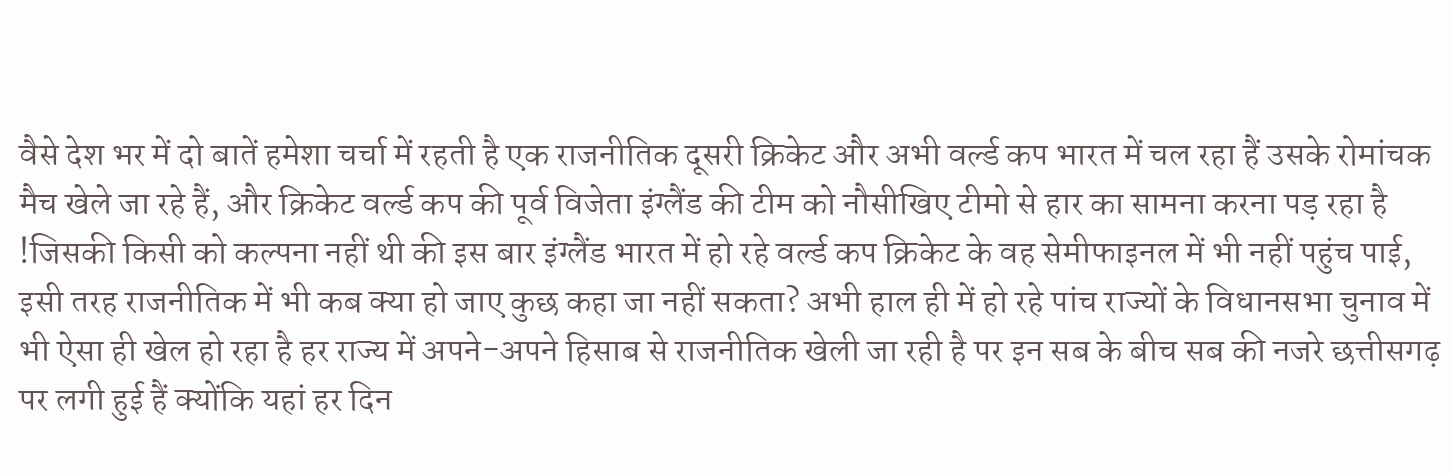वैसे देश भर में दो बातें हमेशा चर्चा में रहती है एक राजनीतिक दूसरी क्रिकेट और अभी वर्ल्ड कप भारत में चल रहा हैं उसके रोमांचक मैच खेले जा रहे हैं, और क्रिकेट वर्ल्ड कप की पूर्व विजेता इंग्लैंड की टीम को नौसीखिए टीमो से हार का सामना करना पड़ रहा है !जिसकी किसी को कल्पना नहीं थी की इस बार इंग्लैंड भारत में हो रहे वर्ल्ड कप क्रिकेट के वह सेमीफाइनल में भी नहीं पहुंच पाई, इसी तरह राजनीतिक में भी कब क्या हो जाए कुछ कहा जा नहीं सकता? अभी हाल ही में हो रहे पांच राज्यों के विधानसभा चुनाव में भी ऐसा ही खेल हो रहा है हर राज्य में अपने-अपने हिसाब से राजनीतिक खेली जा रही है पर इन सब के बीच सब की नजरे छत्तीसगढ़ पर लगी हुई हैं क्योंकि यहां हर दिन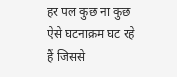हर पल कुछ ना कुछ ऐसे घटनाक्रम घट रहे हैं जिससे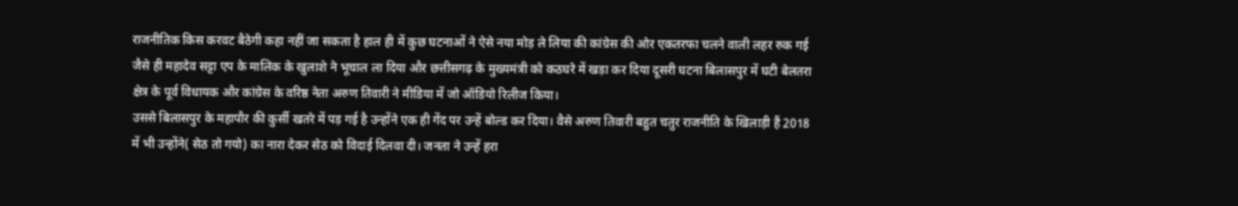राजनीतिक किस करवट बैठेगी कहा नहीं जा सकता है हाल ही में कुछ घटनाओं ने ऐसे नया मोड़ ले लिया की कांग्रेस की ओर एकतरफा चलने वाली लहर रुक गई जैसे ही महादेव सट्टा एप के मालिक के खुलाशे ने भूचाल ला दिया और छत्तीसगढ़ के मुख्यमंत्री को कठघरे में खड़ा कर दिया दूसरी घटना बिलासपुर में घटी बेलतरा क्षेत्र के पूर्व विधायक और कांग्रेस के वरिष्ठ नेता अरुण तिवारी ने मीडिया में जो ऑडियो रिलीज किया।
उससे बिलासपुर के महापौर की कुर्सी खतरे में पड़ गई है उन्होंने एक ही गेंद पर उन्हें बोल्ड कर दिया। वैसे अरुण तिवारी बहुत चतुर राजनीति के खिलाड़ी हैं 2018 में भी उन्होंने( सेठ तो गयो) का नारा देकर सेठ को विदाई दिलवा दी। जनता ने उन्हें हरा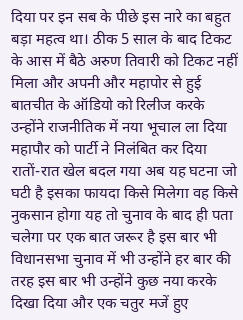दिया पर इन सब के पीछे इस नारे का बहुत बड़ा महत्व था। ठीक 5 साल के बाद टिकट के आस में बैठे अरुण तिवारी को टिकट नहीं मिला और अपनी और महापोर से हुई बातचीत के ऑडियो को रिलीज करके उन्होंने राजनीतिक में नया भूचाल ला दिया महापौर को पार्टी ने निलंबित कर दिया रातों-रात खेल बदल गया अब यह घटना जो घटी है इसका फायदा किसे मिलेगा वह किसे नुकसान होगा यह तो चुनाव के बाद ही पता चलेगा पर एक बात जरूर है इस बार भी विधानसभा चुनाव में भी उन्होंने हर बार की तरह इस बार भी उन्होंने कुछ नया करके दिखा दिया और एक चतुर मजें हुए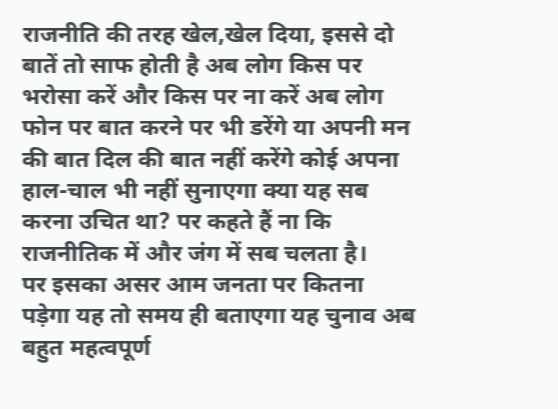राजनीति की तरह खेल,खेल दिया, इससे दो बातें तो साफ होती है अब लोग किस पर भरोसा करें और किस पर ना करें अब लोग फोन पर बात करने पर भी डरेंगे या अपनी मन की बात दिल की बात नहीं करेंगे कोई अपना हाल-चाल भी नहीं सुनाएगा क्या यह सब करना उचित था? पर कहते हैं ना कि राजनीतिक में और जंग में सब चलता है।
पर इसका असर आम जनता पर कितना पड़ेगा यह तो समय ही बताएगा यह चुनाव अब बहुत महत्वपूर्ण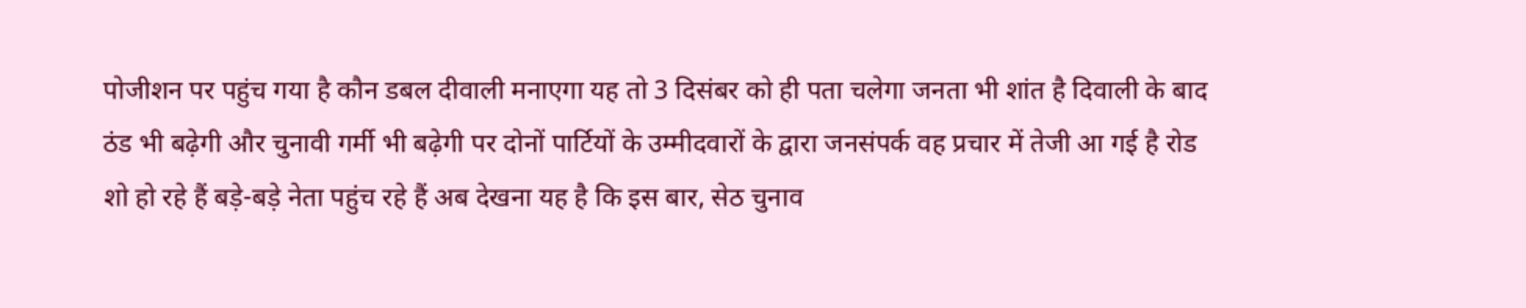पोजीशन पर पहुंच गया है कौन डबल दीवाली मनाएगा यह तो 3 दिसंबर को ही पता चलेगा जनता भी शांत है दिवाली के बाद ठंड भी बढ़ेगी और चुनावी गर्मी भी बढ़ेगी पर दोनों पार्टियों के उम्मीदवारों के द्वारा जनसंपर्क वह प्रचार में तेजी आ गई है रोड शो हो रहे हैं बड़े-बड़े नेता पहुंच रहे हैं अब देखना यह है कि इस बार, सेठ चुनाव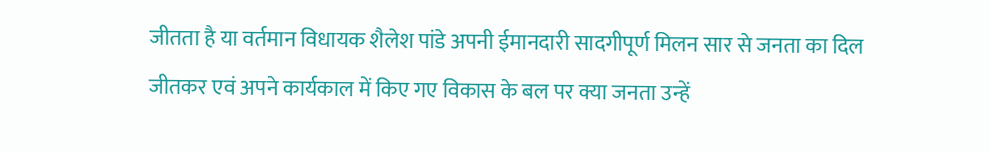जीतता है या वर्तमान विधायक शैलेश पांडे अपनी ईमानदारी सादगीपूर्ण मिलन सार से जनता का दिल जीतकर एवं अपने कार्यकाल में किए गए विकास के बल पर क्या जनता उन्हें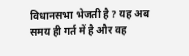विधानसभा भेजती है ? यह अब समय ही गर्त में है और वह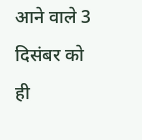आने वाले 3 दिसंबर को ही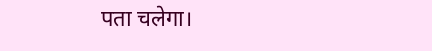पता चलेगा।